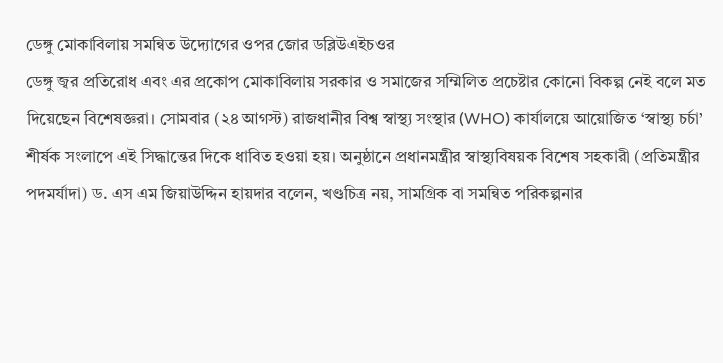ডেঙ্গু মোকাবিলায় সমন্বিত উদ্যোগের ওপর জোর ডব্লিউএইচওর
ডেঙ্গু জ্বর প্রতিরোধ এবং এর প্রকোপ মোকাবিলায় সরকার ও সমাজের সম্মিলিত প্রচেষ্টার কোনো বিকল্প নেই বলে মত দিয়েছেন বিশেষজ্ঞরা। সোমবার (২৪ আগস্ট) রাজধানীর বিশ্ব স্বাস্থ্য সংস্থার (WHO) কার্যালয়ে আয়োজিত ‘স্বাস্থ্য চর্চা’ শীর্ষক সংলাপে এই সিদ্ধান্তের দিকে ধাবিত হওয়া হয়। অনুষ্ঠানে প্রধানমন্ত্রীর স্বাস্থ্যবিষয়ক বিশেষ সহকারী (প্রতিমন্ত্রীর পদমর্যাদা) ড. এস এম জিয়াউদ্দিন হায়দার বলেন, খণ্ডচিত্র নয়, সামগ্রিক বা সমন্বিত পরিকল্পনার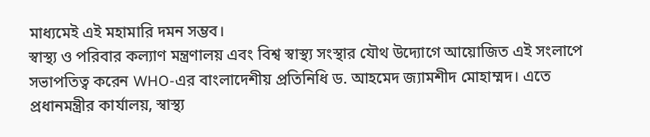মাধ্যমেই এই মহামারি দমন সম্ভব।
স্বাস্থ্য ও পরিবার কল্যাণ মন্ত্রণালয় এবং বিশ্ব স্বাস্থ্য সংস্থার যৌথ উদ্যোগে আয়োজিত এই সংলাপে সভাপতিত্ব করেন WHO-এর বাংলাদেশীয় প্রতিনিধি ড. আহমেদ জ্যামশীদ মোহাম্মদ। এতে প্রধানমন্ত্রীর কার্যালয়, স্বাস্থ্য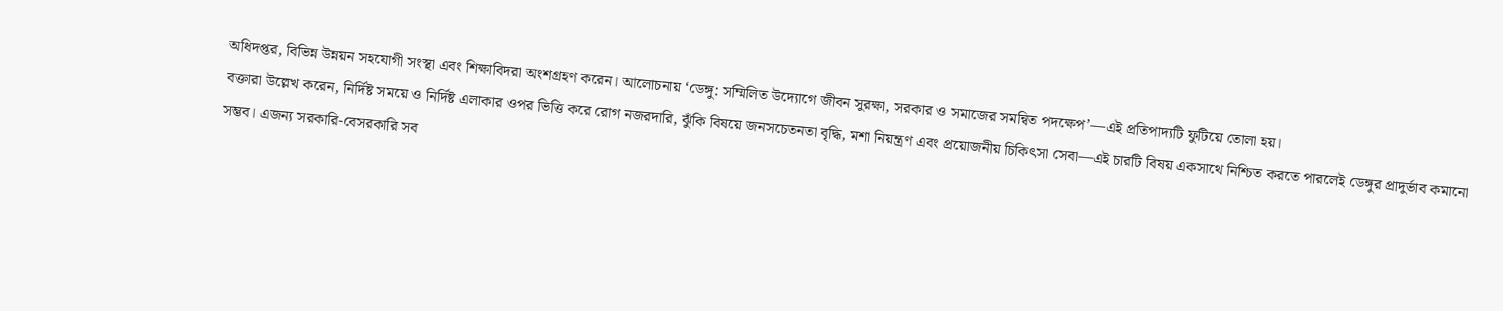অধিদপ্তর, বিভিন্ন উন্নয়ন সহযোগী সংস্থা এবং শিক্ষাবিদরা অংশগ্রহণ করেন। আলোচনায় ‘ডেঙ্গু: সম্মিলিত উদ্যোগে জীবন সুরক্ষা, সরকার ও সমাজের সমন্বিত পদক্ষেপ’—এই প্রতিপাদ্যটি ফুটিয়ে তোলা হয়।
বক্তারা উল্লেখ করেন, নির্দিষ্ট সময়ে ও নির্দিষ্ট এলাকার ওপর ভিত্তি করে রোগ নজরদারি, ঝুঁকি বিষয়ে জনসচেতনতা বৃদ্ধি, মশা নিয়ন্ত্রণ এবং প্রয়োজনীয় চিকিৎসা সেবা—এই চারটি বিষয় একসাথে নিশ্চিত করতে পারলেই ডেঙ্গুর প্রাদুর্ভাব কমানো সম্ভব। এজন্য সরকারি-বেসরকারি সব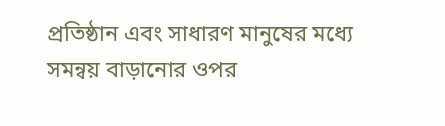প্রতিষ্ঠান এবং সাধারণ মানুষের মধ্যে সমন্বয় বাড়ানোর ওপর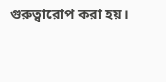গুরুত্বারোপ করা হয়।